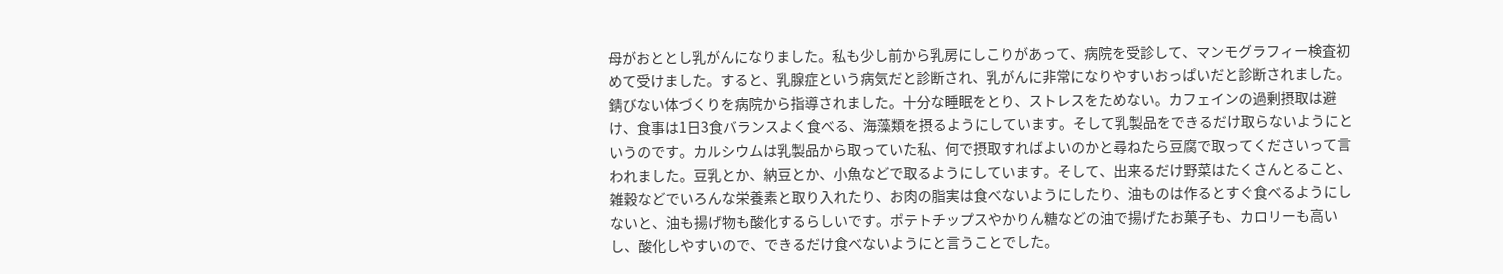母がおととし乳がんになりました。私も少し前から乳房にしこりがあって、病院を受診して、マンモグラフィー検査初めて受けました。すると、乳腺症という病気だと診断され、乳がんに非常になりやすいおっぱいだと診断されました。錆びない体づくりを病院から指導されました。十分な睡眠をとり、ストレスをためない。カフェインの過剰摂取は避け、食事は1日3食バランスよく食べる、海藻類を摂るようにしています。そして乳製品をできるだけ取らないようにというのです。カルシウムは乳製品から取っていた私、何で摂取すればよいのかと尋ねたら豆腐で取ってくださいって言われました。豆乳とか、納豆とか、小魚などで取るようにしています。そして、出来るだけ野菜はたくさんとること、雑穀などでいろんな栄養素と取り入れたり、お肉の脂実は食べないようにしたり、油ものは作るとすぐ食べるようにしないと、油も揚げ物も酸化するらしいです。ポテトチップスやかりん糖などの油で揚げたお菓子も、カロリーも高いし、酸化しやすいので、できるだけ食べないようにと言うことでした。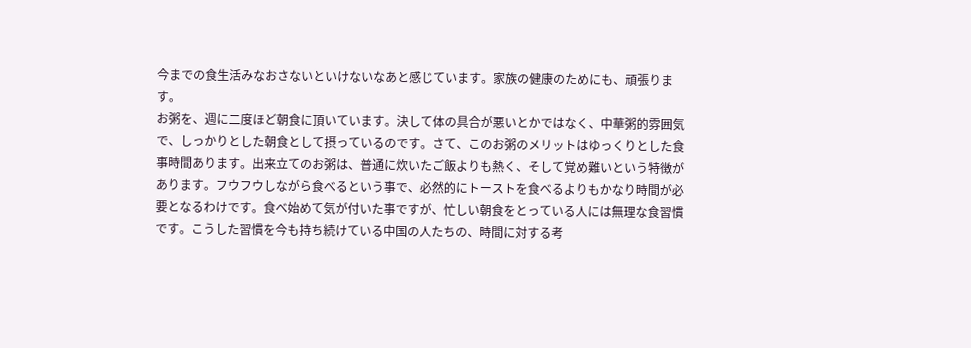今までの食生活みなおさないといけないなあと感じています。家族の健康のためにも、頑張ります。
お粥を、週に二度ほど朝食に頂いています。決して体の具合が悪いとかではなく、中華粥的雰囲気で、しっかりとした朝食として摂っているのです。さて、このお粥のメリットはゆっくりとした食事時間あります。出来立てのお粥は、普通に炊いたご飯よりも熱く、そして覚め難いという特徴があります。フウフウしながら食べるという事で、必然的にトーストを食べるよりもかなり時間が必要となるわけです。食べ始めて気が付いた事ですが、忙しい朝食をとっている人には無理な食習慣です。こうした習慣を今も持ち続けている中国の人たちの、時間に対する考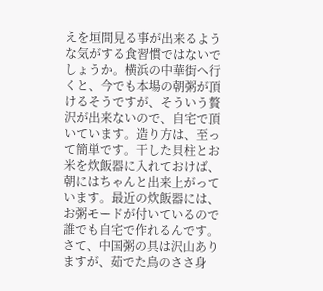えを垣間見る事が出来るような気がする食習慣ではないでしょうか。横浜の中華街へ行くと、今でも本場の朝粥が頂けるそうですが、そういう贅沢が出来ないので、自宅で頂いています。造り方は、至って簡単です。干した貝柱とお米を炊飯器に入れておけば、朝にはちゃんと出来上がっています。最近の炊飯器には、お粥モードが付いているので誰でも自宅で作れるんです。さて、中国粥の具は沢山ありますが、茹でた鳥のささ身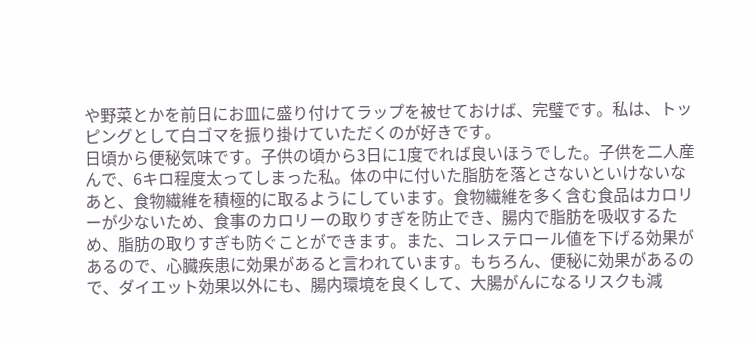や野菜とかを前日にお皿に盛り付けてラップを被せておけば、完璧です。私は、トッピングとして白ゴマを振り掛けていただくのが好きです。
日頃から便秘気味です。子供の頃から3日に1度でれば良いほうでした。子供を二人産んで、6キロ程度太ってしまった私。体の中に付いた脂肪を落とさないといけないなあと、食物繊維を積極的に取るようにしています。食物繊維を多く含む食品はカロリーが少ないため、食事のカロリーの取りすぎを防止でき、腸内で脂肪を吸収するため、脂肪の取りすぎも防ぐことができます。また、コレステロール値を下げる効果があるので、心臓疾患に効果があると言われています。もちろん、便秘に効果があるので、ダイエット効果以外にも、腸内環境を良くして、大腸がんになるリスクも減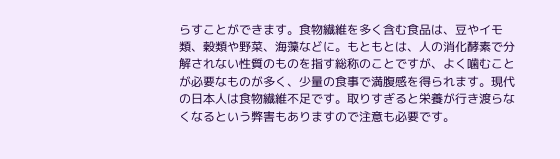らすことができます。食物繊維を多く含む食品は、豆やイモ類、穀類や野菜、海藻などに。もともとは、人の消化酵素で分解されない性質のものを指す総称のことですが、よく噛むことが必要なものが多く、少量の食事で満腹感を得られます。現代の日本人は食物繊維不足です。取りすぎると栄養が行き渡らなくなるという弊害もありますので注意も必要です。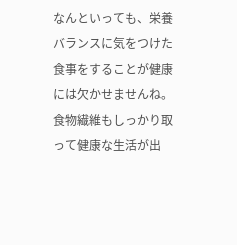なんといっても、栄養バランスに気をつけた食事をすることが健康には欠かせませんね。食物繊維もしっかり取って健康な生活が出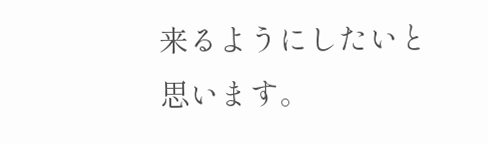来るようにしたいと思います。